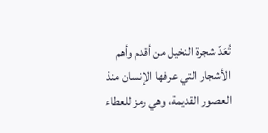تُعَدّ شجرة النخيل من أقدم وأهم الأشجار التي عرفها الإنسان منذ العصور القديمة، وهي رمز للعطاء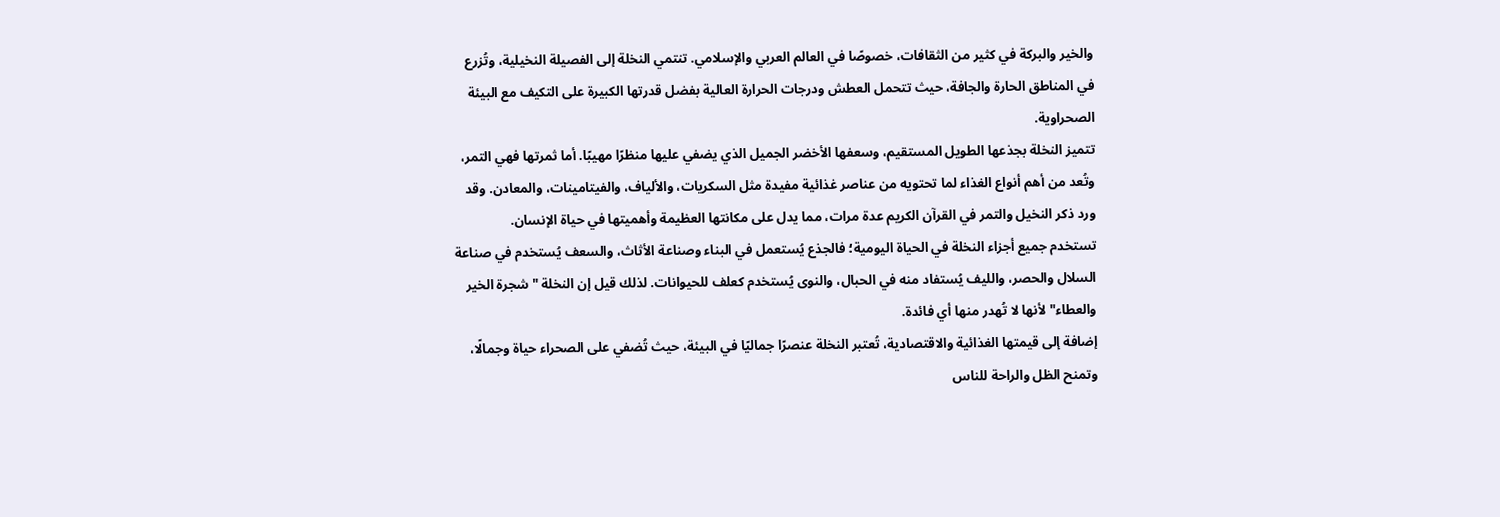والخير والبركة في كثير من الثقافات، خصوصًا في العالم العربي والإسلامي. تنتمي النخلة إلى الفصيلة النخيلية، وتُزرع في المناطق الحارة والجافة، حيث تتحمل العطش ودرجات الحرارة العالية بفضل قدرتها الكبيرة على التكيف مع البيئة الصحراوية.
تتميز النخلة بجذعها الطويل المستقيم، وسعفها الأخضر الجميل الذي يضفي عليها منظرًا مهيبًا. أما ثمرتها فهي التمر، وتُعد من أهم أنواع الغذاء لما تحتويه من عناصر غذائية مفيدة مثل السكريات، والألياف، والفيتامينات، والمعادن. وقد ورد ذكر النخيل والتمر في القرآن الكريم عدة مرات، مما يدل على مكانتها العظيمة وأهميتها في حياة الإنسان.
تستخدم جميع أجزاء النخلة في الحياة اليومية؛ فالجذع يُستعمل في البناء وصناعة الأثاث، والسعف يُستخدم في صناعة السلال والحصر، والليف يُستفاد منه في الحبال، والنوى يُستخدم كعلف للحيوانات. لذلك قيل إن النخلة "شجرة الخير والعطاء" لأنها لا تُهدر منها أي فائدة.
إضافة إلى قيمتها الغذائية والاقتصادية، تُعتبر النخلة عنصرًا جماليًا في البيئة، حيث تُضفي على الصحراء حياة وجمالًا، وتمنح الظل والراحة للناس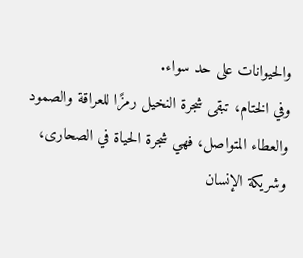والحيوانات على حد سواء.
وفي الختام، تبقى شجرة النخيل رمزًا للعراقة والصمود والعطاء المتواصل، فهي شجرة الحياة في الصحارى، وشريكة الإنسان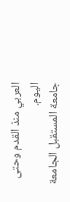العربي منذ القدم وحتى اليوم.
جامعة المستقبل الجامعة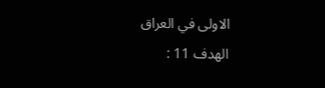الاولى في العراق
الهدف 11 :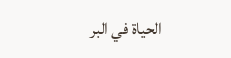الحياة في البر